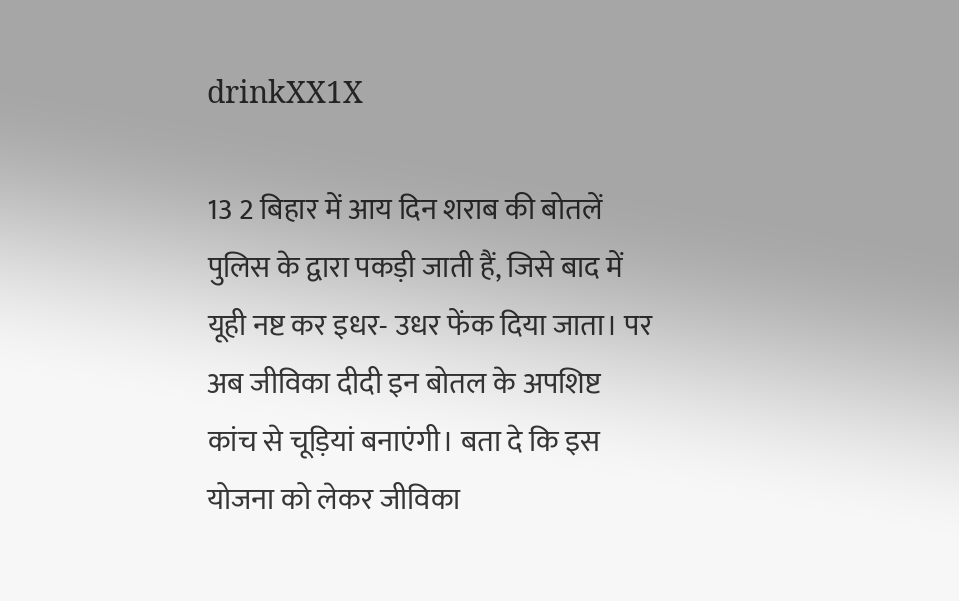drinkXX1X

13 2 बिहार में आय दिन शराब की बोतलें पुलिस के द्वारा पकड़ी जाती हैं, जिसे बाद में यूही नष्ट कर इधर- उधर फेंक दिया जाता। पर अब जीविका दीदी इन बोतल के अपशिष्ट कांच से चूड़ियां बनाएंगी। बता दे कि इस योजना को लेकर जीविका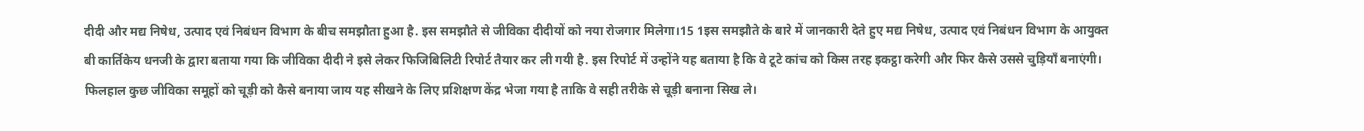दीदी और मद्य निषेध, उत्पाद एवं निबंधन विभाग के बीच समझौता हुआ है. इस समझौते से जीविका दीदीयों को नया रोजगार मिलेगा।15 1इस समझौते के बारे में जानकारी देते हुए मद्य निषेध, उत्पाद एवं निबंधन विभाग के आयुक्त बी कार्तिकेय धनजी के द्वारा बताया गया कि जीविका दीदी ने इसे लेकर फिजिबिलिटी रिपोर्ट तैयार कर ली गयी है. इस रिपोर्ट में उन्होंने यह बताया है कि वे टूटे कांच को किस तरह इकट्ठा करेगी और फिर कैसे उससे चुड़ियाँ बनाएंगी। फिलहाल कुछ जीविका समूहों को चूड़ी को कैसे बनाया जाय यह सीखने के लिए प्रशिक्षण केंद्र भेजा गया है ताकि वे सही तरीके से चूड़ी बनाना सिख ले।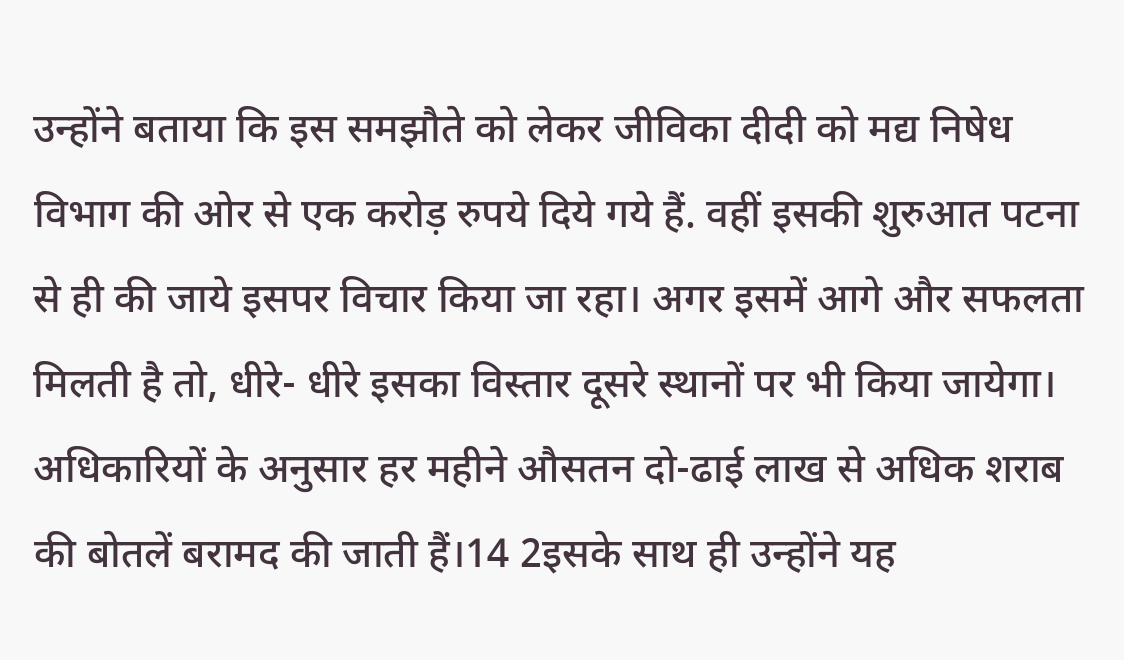उन्होंने बताया कि इस समझौते को लेकर जीविका दीदी को मद्य निषेध विभाग की ओर से एक करोड़ रुपये दिये गये हैं. वहीं इसकी शुरुआत पटना से ही की जाये इसपर विचार किया जा रहा। अगर इसमें आगे और सफलता मिलती है तो, धीरे- धीरे इसका विस्तार दूसरे स्थानों पर भी किया जायेगा। अधिकारियों के अनुसार हर महीने औसतन दो-ढाई लाख से अधिक शराब की बोतलें बरामद की जाती हैं।14 2इसके साथ ही उन्होंने यह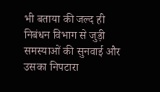भी बताया की जल्द ही निबंधन विभाग से जुड़ी समस्याओं की सुनवाई और उसका निपटारा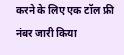करने के लिए एक टॉल फ्री नंबर जारी किया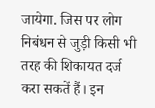जायेगा. जिस पर लोग निबंधन से जुड़ी किसी भी तरह की शिकायत दर्ज करा सकतें हैं। इन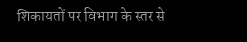शिकायतों पर विभाग के स्तर से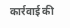कार्रवाई की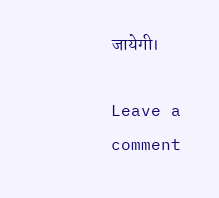जायेगी।

Leave a comment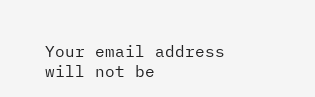Your email address will not be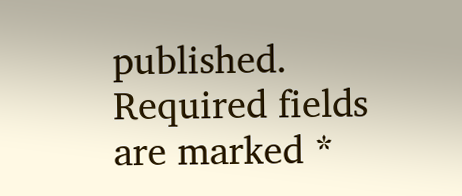published. Required fields are marked *